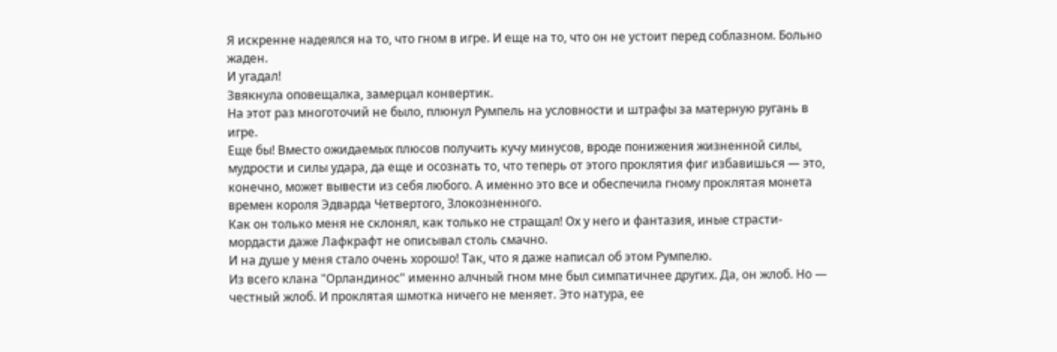Я искренне надеялся на то, что гном в игре. И еще на то, что он не устоит перед соблазном. Больно жаден.
И угадал!
Звякнула оповещалка, замерцал конвертик.
На этот раз многоточий не было, плюнул Румпель на условности и штрафы за матерную ругань в игре.
Еще бы! Вместо ожидаемых плюсов получить кучу минусов, вроде понижения жизненной силы, мудрости и силы удара, да еще и осознать то, что теперь от этого проклятия фиг избавишься — это, конечно, может вывести из себя любого. А именно это все и обеспечила гному проклятая монета времен короля Эдварда Четвертого, Злокозненного.
Как он только меня не склонял, как только не стращал! Ох у него и фантазия, иные страсти-мордасти даже Лафкрафт не описывал столь смачно.
И на душе у меня стало очень хорошо! Так, что я даже написал об этом Румпелю.
Из всего клана "Орландинос" именно алчный гном мне был симпатичнее других. Да, он жлоб. Но — честный жлоб. И проклятая шмотка ничего не меняет. Это натура, ее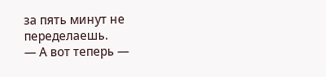за пять минут не переделаешь.
— А вот теперь —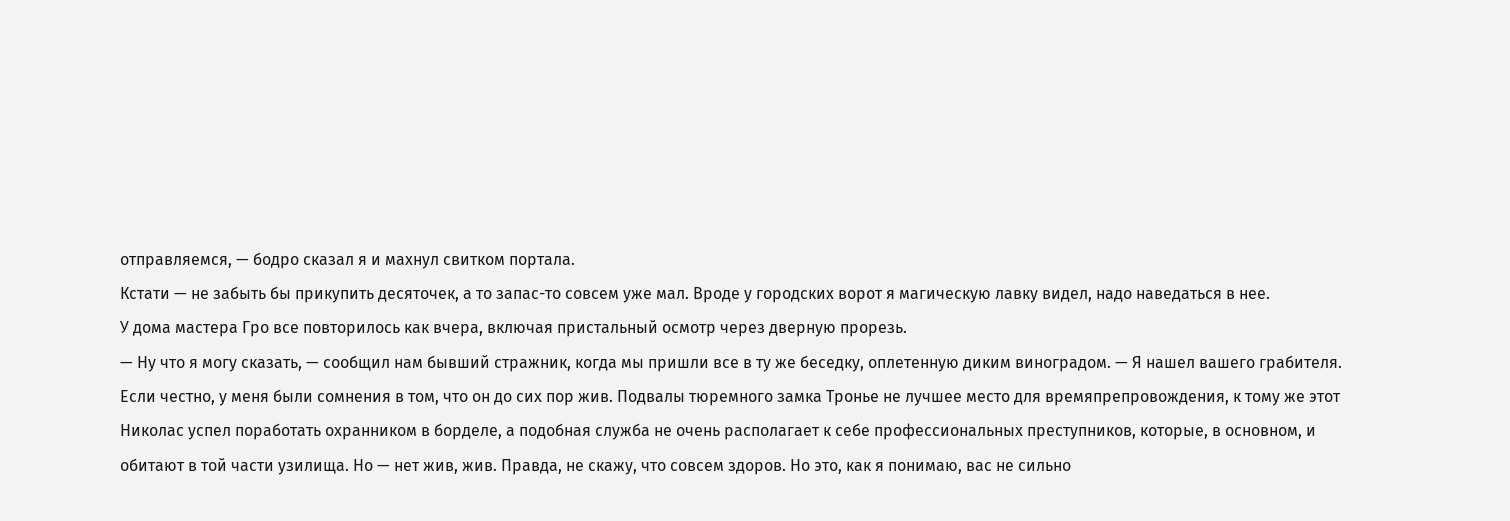отправляемся, — бодро сказал я и махнул свитком портала.
Кстати — не забыть бы прикупить десяточек, а то запас-то совсем уже мал. Вроде у городских ворот я магическую лавку видел, надо наведаться в нее.
У дома мастера Гро все повторилось как вчера, включая пристальный осмотр через дверную прорезь.
— Ну что я могу сказать, — сообщил нам бывший стражник, когда мы пришли все в ту же беседку, оплетенную диким виноградом. — Я нашел вашего грабителя. Если честно, у меня были сомнения в том, что он до сих пор жив. Подвалы тюремного замка Тронье не лучшее место для времяпрепровождения, к тому же этот Николас успел поработать охранником в борделе, а подобная служба не очень располагает к себе профессиональных преступников, которые, в основном, и обитают в той части узилища. Но — нет жив, жив. Правда, не скажу, что совсем здоров. Но это, как я понимаю, вас не сильно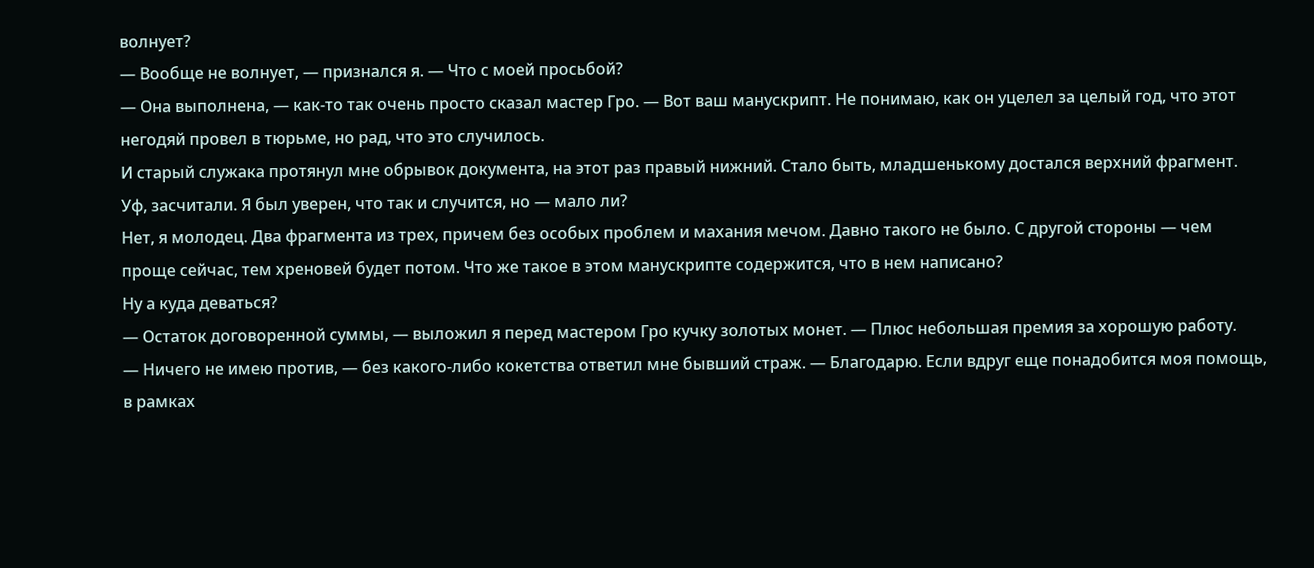волнует?
— Вообще не волнует, — признался я. — Что с моей просьбой?
— Она выполнена, — как-то так очень просто сказал мастер Гро. — Вот ваш манускрипт. Не понимаю, как он уцелел за целый год, что этот негодяй провел в тюрьме, но рад, что это случилось.
И старый служака протянул мне обрывок документа, на этот раз правый нижний. Стало быть, младшенькому достался верхний фрагмент.
Уф, засчитали. Я был уверен, что так и случится, но — мало ли?
Нет, я молодец. Два фрагмента из трех, причем без особых проблем и махания мечом. Давно такого не было. С другой стороны — чем проще сейчас, тем хреновей будет потом. Что же такое в этом манускрипте содержится, что в нем написано?
Ну а куда деваться?
— Остаток договоренной суммы, — выложил я перед мастером Гро кучку золотых монет. — Плюс небольшая премия за хорошую работу.
— Ничего не имею против, — без какого-либо кокетства ответил мне бывший страж. — Благодарю. Если вдруг еще понадобится моя помощь, в рамках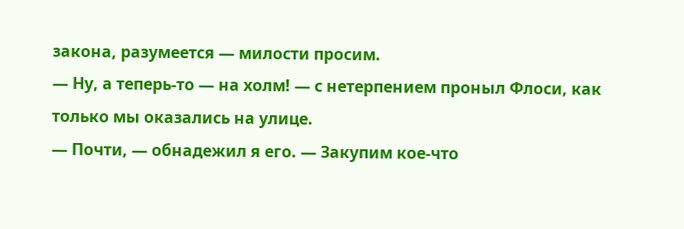закона, разумеется — милости просим.
— Ну, а теперь-то — на холм! — с нетерпением проныл Флоси, как только мы оказались на улице.
— Почти, — обнадежил я его. — Закупим кое-что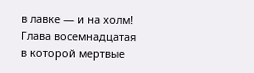в лавке — и на холм!
Глава восемнадцатая
в которой мертвые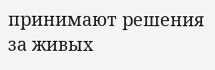принимают решения за живых